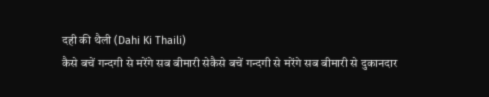दही की थैली (Dahi Ki Thaili)
कैसे बचें गन्दगी से मरेंगे सब बीमारी सेकैसे बचें गन्दगी से मरेंगे सब बीमारी से दुकानदार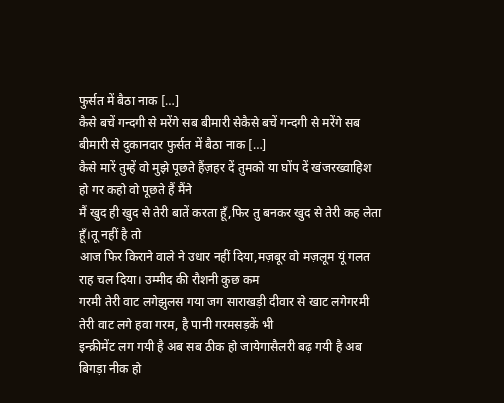फुर्सत में बैठा नाक […]
कैसे बचें गन्दगी से मरेंगे सब बीमारी सेकैसे बचें गन्दगी से मरेंगे सब बीमारी से दुकानदार फुर्सत में बैठा नाक […]
कैसे मारें तुम्हें वो मुझे पूछते हैंज़हर दें तुमको या घोंप दें खंजरख्वाहिश हो गर कहो वो पूछते हैं मैंने
मैं खुद ही खुद से तेरी बातें करता हूँ,फिर तु बनकर खुद से तेरी कह लेता हूँ।तू नहीं है तो
आज फिर किराने वाले ने उधार नहीं दिया,मज़बूर वो मज़लूम यूं गलत राह चल दिया। उम्मीद की रौशनी कुछ कम
गरमी तेरी वाट लगेझुलस गया जग साराखड़ी दीवार से खाट लगेगरमी तेरी वाट लगे हवा गरम, है पानी गरमसड़कें भी
इन्क्रीमेंट लग गयी है अब सब ठीक हो जायेगासैलरी बढ़ गयी है अब बिगड़ा नीक हो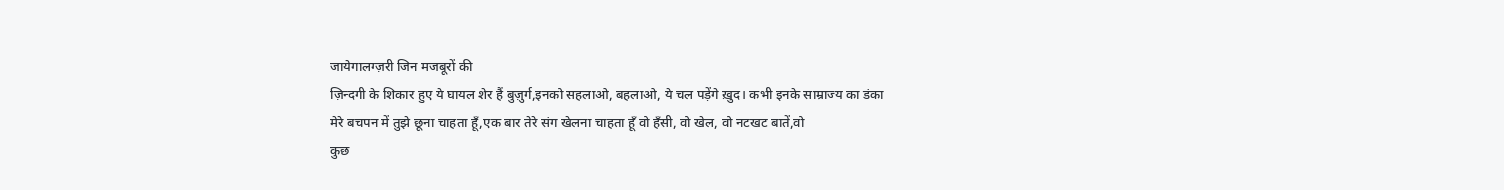जायेगालग्ज़री जिन मजबूरों की
ज़िन्दगी के शिकार हुए ये घायल शेर हैं बुज़ुर्ग,इनको सहलाओ, बहलाओ, ये चल पड़ेंगे ख़ुद। कभी इनके साम्राज्य का डंका
मेरे बचपन में तुझे छूना चाहता हूँ,एक बार तेरे संग खेलना चाहता हूँ वो हँसी, वो खेल, वो नटखट बातें,वो
कुछ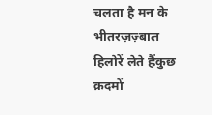चलता है मन के भीतरज़ज़्बात हिलोरें लेते हैंकुछ क़दमों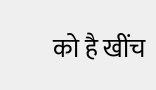को है खींच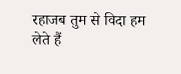रहाजब तुम से विदा हम लेते हैं